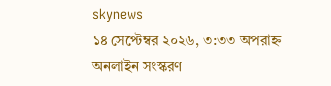skynews
১৪ সেপ্টেম্বর ২০২৬, ৩:৩৩ অপরাহ্ন
অনলাইন সংস্করণ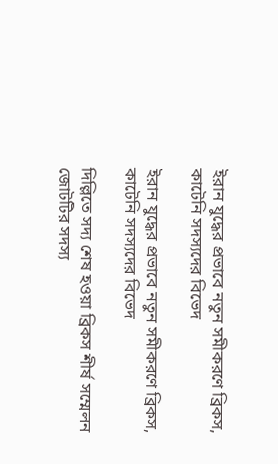ইরান যুদ্ধের প্রভাবে নতুন সমীকরণে ব্রিকস, কাটেনি সদস্যদের বিভেদ

ইরান যুদ্ধের প্রভাবে নতুন সমীকরণে ব্রিকস, কাটেনি সদস্যদের বিভেদ

দিল্লিতে সদ্য শেষ হওয়া ব্রিকস শীর্ষ সম্মেলন জোটটির সদস্য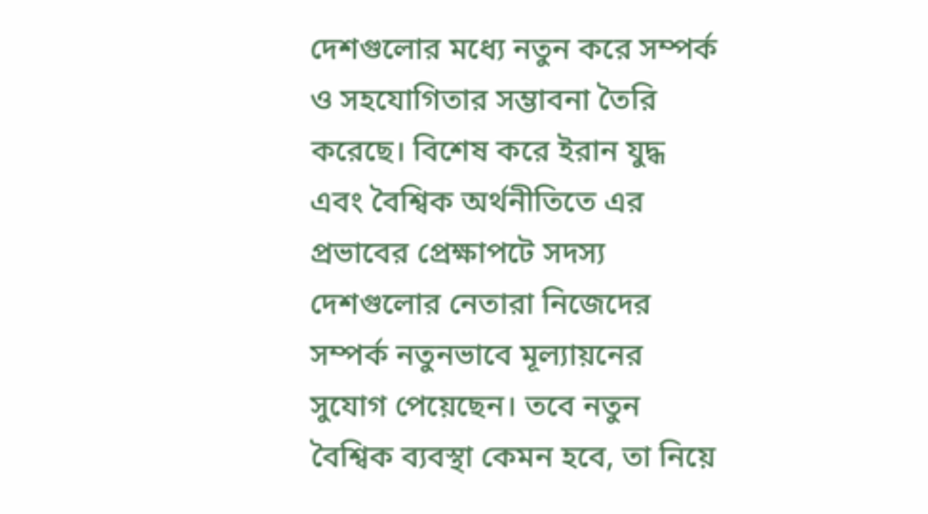দেশগুলোর মধ্যে নতুন করে সম্পর্ক ও সহযোগিতার সম্ভাবনা তৈরি করেছে। বিশেষ করে ইরান যুদ্ধ এবং বৈশ্বিক অর্থনীতিতে এর প্রভাবের প্রেক্ষাপটে সদস্য দেশগুলোর নেতারা নিজেদের সম্পর্ক নতুনভাবে মূল্যায়নের সুযোগ পেয়েছেন। তবে নতুন বৈশ্বিক ব্যবস্থা কেমন হবে, তা নিয়ে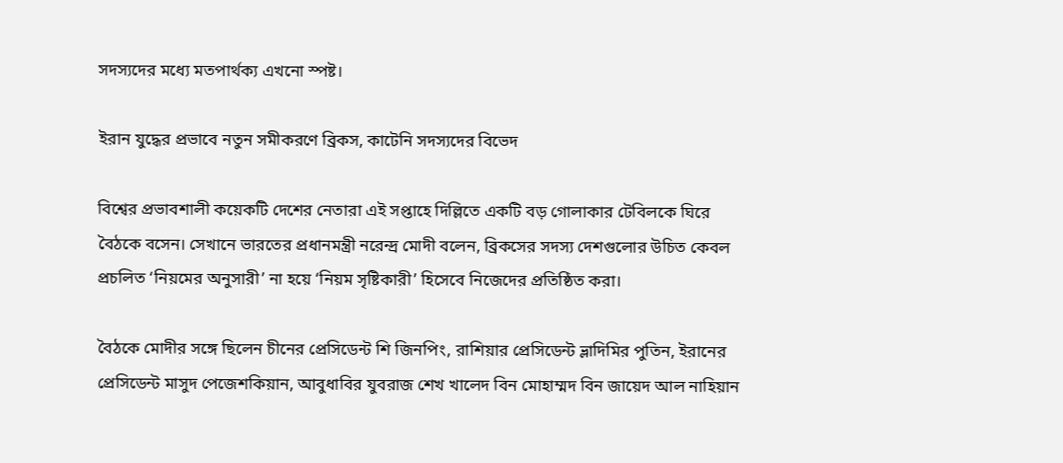সদস্যদের মধ্যে মতপার্থক্য এখনো স্পষ্ট।

ইরান যুদ্ধের প্রভাবে নতুন সমীকরণে ব্রিকস, কাটেনি সদস্যদের বিভেদ

বিশ্বের প্রভাবশালী কয়েকটি দেশের নেতারা এই সপ্তাহে দিল্লিতে একটি বড় গোলাকার টেবিলকে ঘিরে বৈঠকে বসেন। সেখানে ভারতের প্রধানমন্ত্রী নরেন্দ্র মোদী বলেন, ব্রিকসের সদস্য দেশগুলোর উচিত কেবল প্রচলিত ‘নিয়মের অনুসারী’ না হয়ে ‘নিয়ম সৃষ্টিকারী’ হিসেবে নিজেদের প্রতিষ্ঠিত করা।

বৈঠকে মোদীর সঙ্গে ছিলেন চীনের প্রেসিডেন্ট শি জিনপিং, রাশিয়ার প্রেসিডেন্ট ভ্লাদিমির পুতিন, ইরানের প্রেসিডেন্ট মাসুদ পেজেশকিয়ান, আবুধাবির যুবরাজ শেখ খালেদ বিন মোহাম্মদ বিন জায়েদ আল নাহিয়ান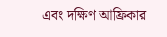এবং দক্ষিণ আফ্রিকার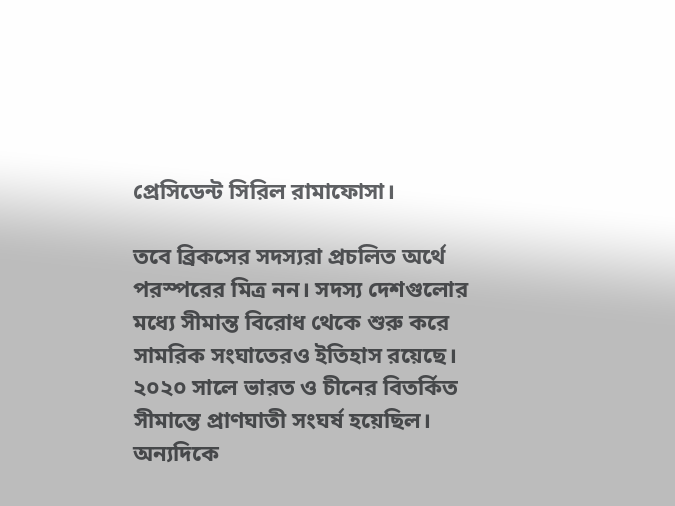প্রেসিডেন্ট সিরিল রামাফোসা।

তবে ব্রিকসের সদস্যরা প্রচলিত অর্থে পরস্পরের মিত্র নন। সদস্য দেশগুলোর মধ্যে সীমান্ত বিরোধ থেকে শুরু করে সামরিক সংঘাতেরও ইতিহাস রয়েছে। ২০২০ সালে ভারত ও চীনের বিতর্কিত সীমান্তে প্রাণঘাতী সংঘর্ষ হয়েছিল। অন্যদিকে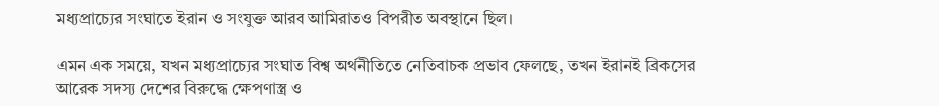মধ্যপ্রাচ্যের সংঘাতে ইরান ও সংযুক্ত আরব আমিরাতও বিপরীত অবস্থানে ছিল।

এমন এক সময়ে, যখন মধ্যপ্রাচ্যের সংঘাত বিশ্ব অর্থনীতিতে নেতিবাচক প্রভাব ফেলছে, তখন ইরানই ব্রিকসের আরেক সদস্য দেশের বিরুদ্ধে ক্ষেপণাস্ত্র ও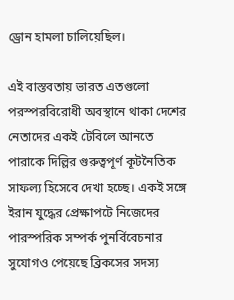ড্রোন হামলা চালিয়েছিল।

এই বাস্তবতায় ভারত এতগুলো পরস্পরবিরোধী অবস্থানে থাকা দেশের নেতাদের একই টেবিলে আনতে পারাকে দিল্লির গুরুত্বপূর্ণ কূটনৈতিক সাফল্য হিসেবে দেখা হচ্ছে। একই সঙ্গে ইরান যুদ্ধের প্রেক্ষাপটে নিজেদের পারস্পরিক সম্পর্ক পুনর্বিবেচনার সুযোগও পেয়েছে ব্রিকসের সদস্য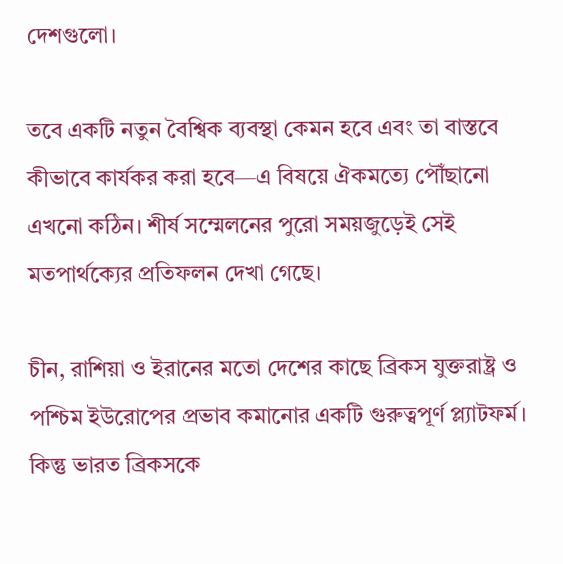দেশগুলো।

তবে একটি নতুন বৈশ্বিক ব্যবস্থা কেমন হবে এবং তা বাস্তবে কীভাবে কার্যকর করা হবে—এ বিষয়ে ঐকমত্যে পৌঁছানো এখনো কঠিন। শীর্ষ সম্মেলনের পুরো সময়জুড়েই সেই মতপার্থক্যের প্রতিফলন দেখা গেছে।

চীন, রাশিয়া ও ইরানের মতো দেশের কাছে ব্রিকস যুক্তরাষ্ট্র ও পশ্চিম ইউরোপের প্রভাব কমানোর একটি গুরুত্বপূর্ণ প্ল্যাটফর্ম। কিন্তু ভারত ব্রিকসকে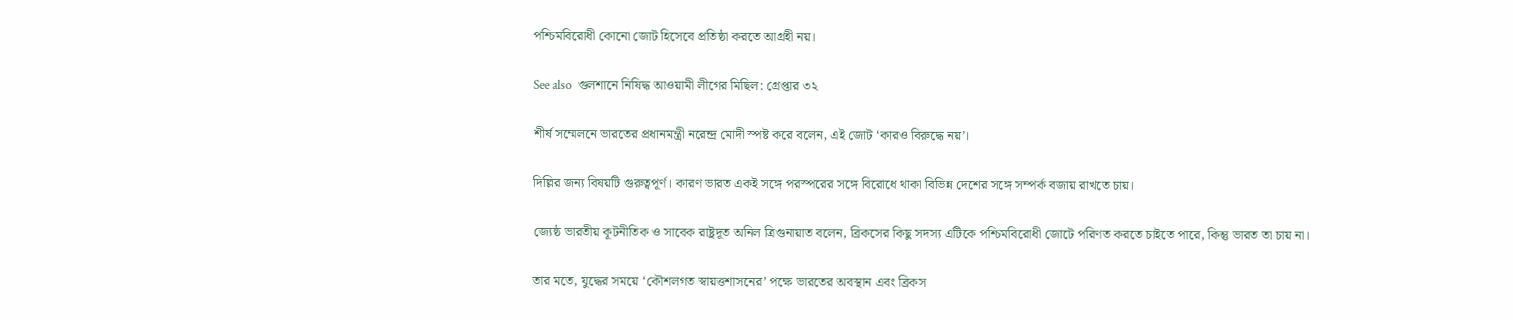পশ্চিমবিরোধী কোনো জোট হিসেবে প্রতিষ্ঠা করতে আগ্রহী নয়।

See also  গুলশানে নিষিদ্ধ আওয়ামী লীগের মিছিল: গ্রেপ্তার ৩২

শীর্ষ সম্মেলনে ভারতের প্রধানমন্ত্রী নরেন্দ্র মোদী স্পষ্ট করে বলেন, এই জোট ‘কারও বিরুদ্ধে নয়’।

দিল্লির জন্য বিষয়টি গুরুত্বপূর্ণ। কারণ ভারত একই সঙ্গে পরস্পরের সঙ্গে বিরোধে থাকা বিভিন্ন দেশের সঙ্গে সম্পর্ক বজায় রাখতে চায়।

জ্যেষ্ঠ ভারতীয় কূটনীতিক ও সাবেক রাষ্ট্রদূত অনিল ত্রিগুনায়াত বলেন, ব্রিকসের কিছু সদস্য এটিকে পশ্চিমবিরোধী জোটে পরিণত করতে চাইতে পারে, কিন্তু ভারত তা চায় না।

তার মতে, যুদ্ধের সময়ে ‘কৌশলগত স্বায়ত্তশাসনের’ পক্ষে ভারতের অবস্থান এবং ব্রিকস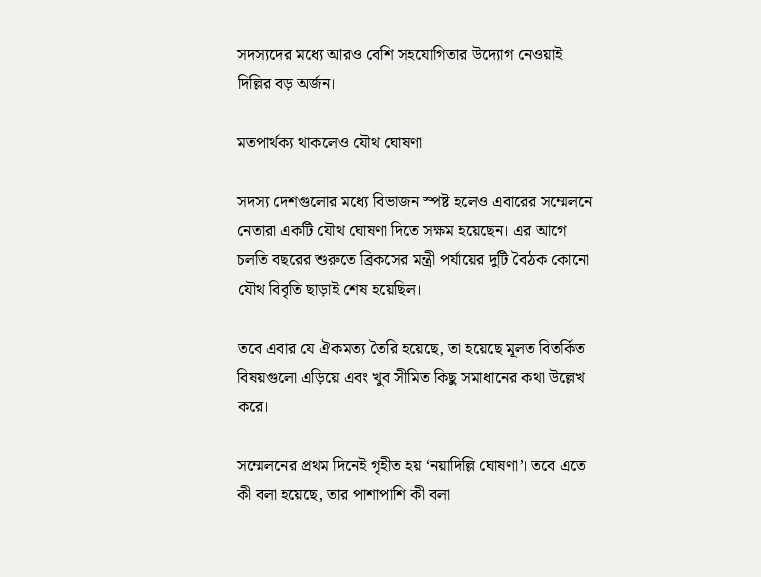সদস্যদের মধ্যে আরও বেশি সহযোগিতার উদ্যোগ নেওয়াই দিল্লির বড় অর্জন।

মতপার্থক্য থাকলেও যৌথ ঘোষণা

সদস্য দেশগুলোর মধ্যে বিভাজন স্পষ্ট হলেও এবারের সম্মেলনে নেতারা একটি যৌথ ঘোষণা দিতে সক্ষম হয়েছেন। এর আগে চলতি বছরের শুরুতে ব্রিকসের মন্ত্রী পর্যায়ের দুটি বৈঠক কোনো যৌথ বিবৃতি ছাড়াই শেষ হয়েছিল।

তবে এবার যে ঐকমত্য তৈরি হয়েছে, তা হয়েছে মূলত বিতর্কিত বিষয়গুলো এড়িয়ে এবং খুব সীমিত কিছু সমাধানের কথা উল্লেখ করে।

সম্মেলনের প্রথম দিনেই গৃহীত হয় ‘নয়াদিল্লি ঘোষণা’। তবে এতে কী বলা হয়েছে, তার পাশাপাশি কী বলা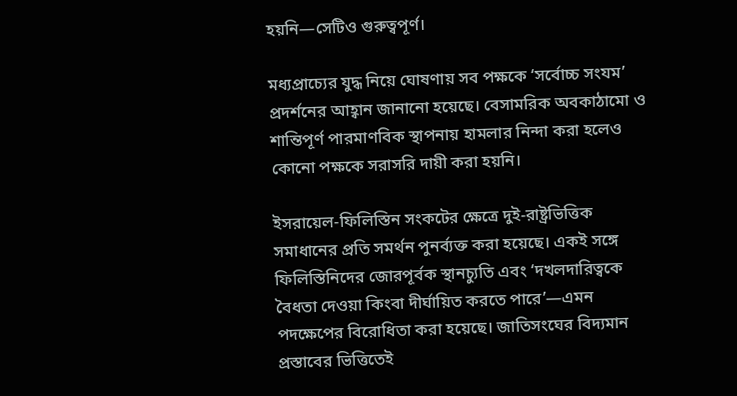হয়নি—সেটিও গুরুত্বপূর্ণ।

মধ্যপ্রাচ্যের যুদ্ধ নিয়ে ঘোষণায় সব পক্ষকে ‘সর্বোচ্চ সংযম’ প্রদর্শনের আহ্বান জানানো হয়েছে। বেসামরিক অবকাঠামো ও শান্তিপূর্ণ পারমাণবিক স্থাপনায় হামলার নিন্দা করা হলেও কোনো পক্ষকে সরাসরি দায়ী করা হয়নি।

ইসরায়েল-ফিলিস্তিন সংকটের ক্ষেত্রে দুই-রাষ্ট্রভিত্তিক সমাধানের প্রতি সমর্থন পুনর্ব্যক্ত করা হয়েছে। একই সঙ্গে ফিলিস্তিনিদের জোরপূর্বক স্থানচ্যুতি এবং ‘দখলদারিত্বকে বৈধতা দেওয়া কিংবা দীর্ঘায়িত করতে পারে’—এমন পদক্ষেপের বিরোধিতা করা হয়েছে। জাতিসংঘের বিদ্যমান প্রস্তাবের ভিত্তিতেই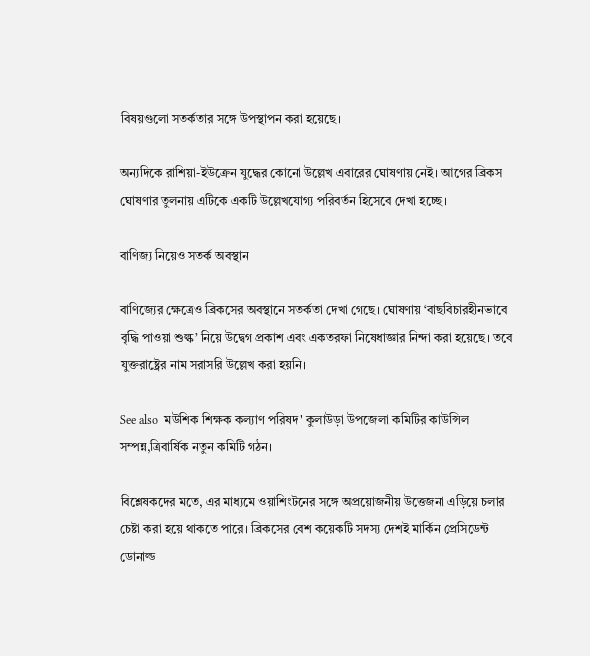বিষয়গুলো সতর্কতার সঙ্গে উপস্থাপন করা হয়েছে।

অন্যদিকে রাশিয়া-ইউক্রেন যুদ্ধের কোনো উল্লেখ এবারের ঘোষণায় নেই। আগের ব্রিকস ঘোষণার তুলনায় এটিকে একটি উল্লেখযোগ্য পরিবর্তন হিসেবে দেখা হচ্ছে।

বাণিজ্য নিয়েও সতর্ক অবস্থান

বাণিজ্যের ক্ষেত্রেও ব্রিকসের অবস্থানে সতর্কতা দেখা গেছে। ঘোষণায় ‘বাছবিচারহীনভাবে বৃদ্ধি পাওয়া শুল্ক’ নিয়ে উদ্বেগ প্রকাশ এবং একতরফা নিষেধাজ্ঞার নিন্দা করা হয়েছে। তবে যুক্তরাষ্ট্রের নাম সরাসরি উল্লেখ করা হয়নি।

See also  মউশিক শিক্ষক কল্যাণ পরিষদ' কুলাউড়া উপজেলা কমিটির কাউন্সিল সম্পন্ন,ত্রিবার্ষিক নতুন কমিটি গঠন।

বিশ্লেষকদের মতে, এর মাধ্যমে ওয়াশিংটনের সঙ্গে অপ্রয়োজনীয় উত্তেজনা এড়িয়ে চলার চেষ্টা করা হয়ে থাকতে পারে। ব্রিকসের বেশ কয়েকটি সদস্য দেশই মার্কিন প্রেসিডেন্ট ডোনাল্ড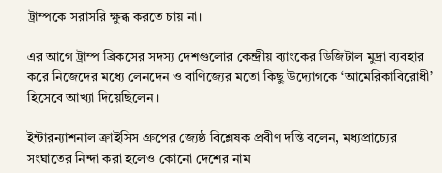ট্রাম্পকে সরাসরি ক্ষুব্ধ করতে চায় না।

এর আগে ট্রাম্প ব্রিকসের সদস্য দেশগুলোর কেন্দ্রীয় ব্যাংকের ডিজিটাল মুদ্রা ব্যবহার করে নিজেদের মধ্যে লেনদেন ও বাণিজ্যের মতো কিছু উদ্যোগকে ‘আমেরিকাবিরোধী’ হিসেবে আখ্যা দিয়েছিলেন।

ইন্টারন্যাশনাল ক্রাইসিস গ্রুপের জ্যেষ্ঠ বিশ্লেষক প্রবীণ দন্তি বলেন, মধ্যপ্রাচ্যের সংঘাতের নিন্দা করা হলেও কোনো দেশের নাম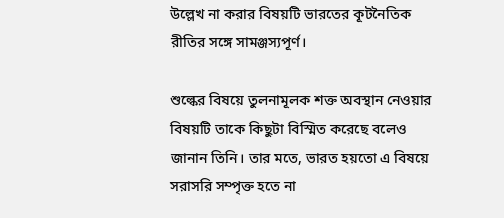উল্লেখ না করার বিষয়টি ভারতের কূটনৈতিক রীতির সঙ্গে সামঞ্জস্যপূর্ণ।

শুল্কের বিষয়ে তুলনামূলক শক্ত অবস্থান নেওয়ার বিষয়টি তাকে কিছুটা বিস্মিত করেছে বলেও জানান তিনি। তার মতে, ভারত হয়তো এ বিষয়ে সরাসরি সম্পৃক্ত হতে না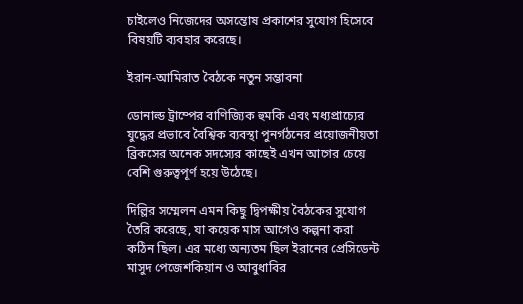চাইলেও নিজেদের অসন্তোষ প্রকাশের সুযোগ হিসেবে বিষয়টি ব্যবহার করেছে।

ইরান-আমিরাত বৈঠকে নতুন সম্ভাবনা

ডোনাল্ড ট্রাম্পের বাণিজ্যিক হুমকি এবং মধ্যপ্রাচ্যের যুদ্ধের প্রভাবে বৈশ্বিক ব্যবস্থা পুনর্গঠনের প্রয়োজনীয়তা ব্রিকসের অনেক সদস্যের কাছেই এখন আগের চেয়ে বেশি গুরুত্বপূর্ণ হয়ে উঠেছে।

দিল্লির সম্মেলন এমন কিছু দ্বিপক্ষীয় বৈঠকের সুযোগ তৈরি করেছে, যা কয়েক মাস আগেও কল্পনা করা কঠিন ছিল। এর মধ্যে অন্যতম ছিল ইরানের প্রেসিডেন্ট মাসুদ পেজেশকিয়ান ও আবুধাবির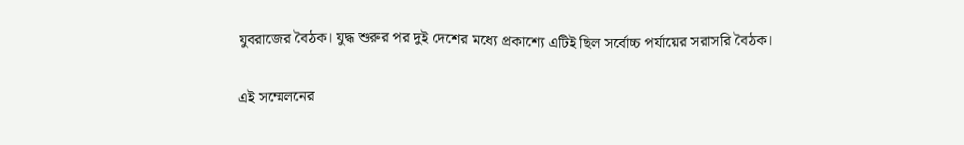যুবরাজের বৈঠক। যুদ্ধ শুরুর পর দুই দেশের মধ্যে প্রকাশ্যে এটিই ছিল সর্বোচ্চ পর্যায়ের সরাসরি বৈঠক।

এই সম্মেলনের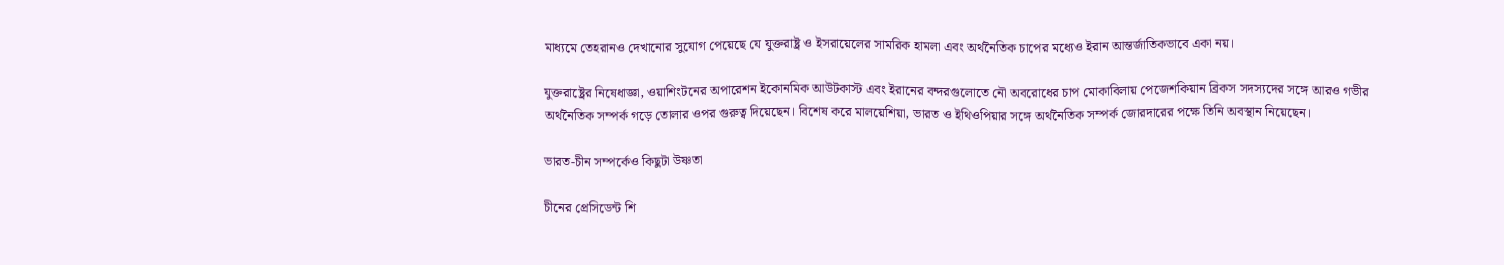মাধ্যমে তেহরানও দেখানোর সুযোগ পেয়েছে যে যুক্তরাষ্ট্র ও ইসরায়েলের সামরিক হামলা এবং অর্থনৈতিক চাপের মধ্যেও ইরান আন্তর্জাতিকভাবে একা নয়।

যুক্তরাষ্ট্রের নিষেধাজ্ঞা, ওয়াশিংটনের অপারেশন ইকোনমিক আউটকাস্ট এবং ইরানের বন্দরগুলোতে নৌ অবরোধের চাপ মোকাবিলায় পেজেশকিয়ান ব্রিকস সদস্যদের সঙ্গে আরও গভীর অর্থনৈতিক সম্পর্ক গড়ে তোলার ওপর গুরুত্ব দিয়েছেন। বিশেষ করে মালয়েশিয়া, ভারত ও ইথিওপিয়ার সঙ্গে অর্থনৈতিক সম্পর্ক জোরদারের পক্ষে তিনি অবস্থান নিয়েছেন।

ভারত-চীন সম্পর্কেও কিছুটা উষ্ণতা

চীনের প্রেসিডেন্ট শি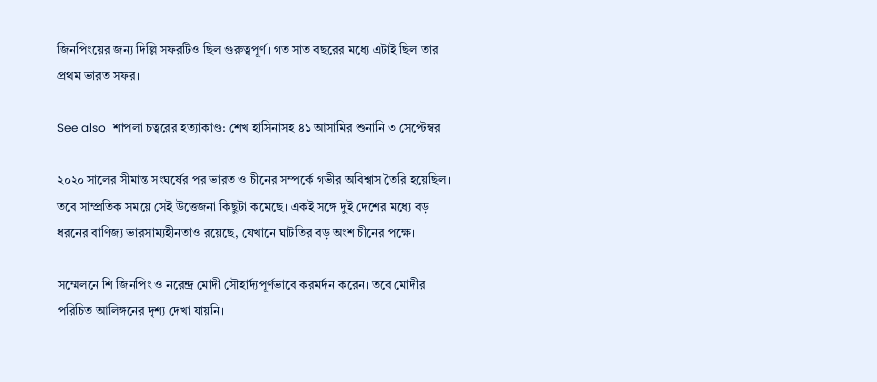জিনপিংয়ের জন্য দিল্লি সফরটিও ছিল গুরুত্বপূর্ণ। গত সাত বছরের মধ্যে এটাই ছিল তার প্রথম ভারত সফর।

See also  শাপলা চত্বরের হত্যাকাণ্ড: শেখ হাসিনাসহ ৪১ আসামির শুনানি ৩ সেপ্টেম্বর

২০২০ সালের সীমান্ত সংঘর্ষের পর ভারত ও চীনের সম্পর্কে গভীর অবিশ্বাস তৈরি হয়েছিল। তবে সাম্প্রতিক সময়ে সেই উত্তেজনা কিছুটা কমেছে। একই সঙ্গে দুই দেশের মধ্যে বড় ধরনের বাণিজ্য ভারসাম্যহীনতাও রয়েছে, যেখানে ঘাটতির বড় অংশ চীনের পক্ষে।

সম্মেলনে শি জিনপিং ও নরেন্দ্র মোদী সৌহার্দ্যপূর্ণভাবে করমর্দন করেন। তবে মোদীর পরিচিত আলিঙ্গনের দৃশ্য দেখা যায়নি।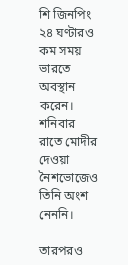শি জিনপিং ২৪ ঘণ্টারও কম সময় ভারতে অবস্থান করেন। শনিবার রাতে মোদীর দেওয়া নৈশভোজেও তিনি অংশ নেননি।

তারপরও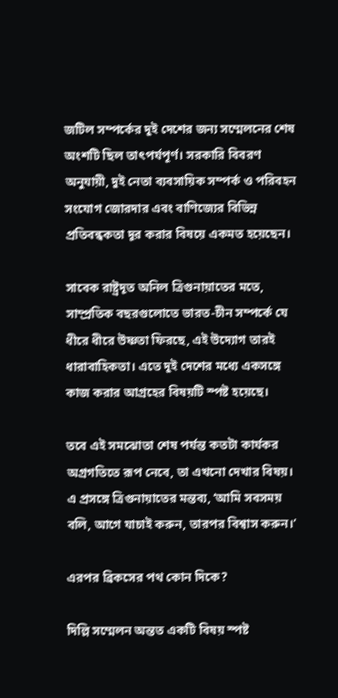জটিল সম্পর্কের দুই দেশের জন্য সম্মেলনের শেষ অংশটি ছিল তাৎপর্যপূর্ণ। সরকারি বিবরণ অনুযায়ী, দুই নেতা ব্যবসায়িক সম্পর্ক ও পরিবহন সংযোগ জোরদার এবং বাণিজ্যের বিভিন্ন প্রতিবন্ধকতা দূর করার বিষয়ে একমত হয়েছেন।

সাবেক রাষ্ট্রদূত অনিল ত্রিগুনায়াতের মতে, সাম্প্রতিক বছরগুলোতে ভারত-চীন সম্পর্কে যে ধীরে ধীরে উষ্ণতা ফিরছে, এই উদ্যোগ তারই ধারাবাহিকতা। এতে দুই দেশের মধ্যে একসঙ্গে কাজ করার আগ্রহের বিষয়টি স্পষ্ট হয়েছে।

তবে এই সমঝোতা শেষ পর্যন্ত কতটা কার্যকর অগ্রগতিতে রূপ নেবে, তা এখনো দেখার বিষয়। এ প্রসঙ্গে ত্রিগুনায়াতের মন্তব্য, ‘আমি সবসময় বলি, আগে যাচাই করুন, তারপর বিশ্বাস করুন।’

এরপর ব্রিকসের পথ কোন দিকে?

দিল্লি সম্মেলন অন্তত একটি বিষয় স্পষ্ট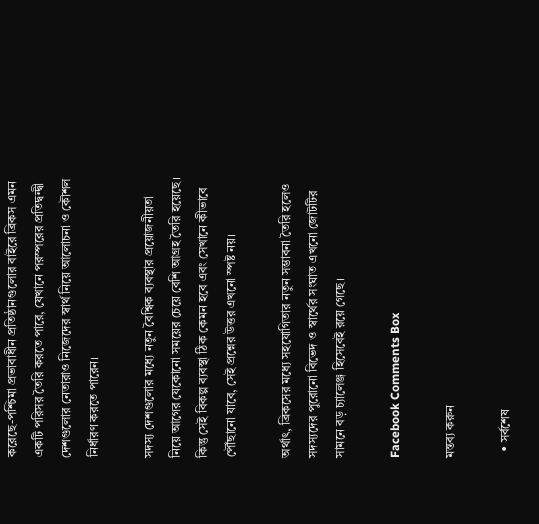করেছে-পশ্চিমা প্রভাবাধীন প্রতিষ্ঠানগুলোর বাইরে ব্রিকস এমন একটি পরিসর তৈরি করতে পারে, যেখানে পরস্পরের প্রতিদ্বন্দ্বী দেশগুলোর নেতারাও নিজেদের স্বার্থ নিয়ে আলোচনা ও কৌশল নির্ধারণ করতে পারেন।

সদস্য দেশগুলোর মধ্যে নতুন বৈশ্বিক ব্যবস্থার প্রয়োজনীয়তা নিয়ে আগের যেকোনো সময়ের চেয়ে বেশি আগ্রহ তৈরি হয়েছে। কিন্তু সেই বিকল্প ব্যবস্থা ঠিক কেমন হবে এবং সেখানে কীভাবে পৌঁছানো যাবে, সেই প্রশ্নের উত্তর এখনো স্পষ্ট নয়।

অর্থাৎ, ব্রিকসের মধ্যে সহযোগিতার নতুন সম্ভাবনা তৈরি হলেও সদস্যদের পুরোনো বিভেদ ও স্বার্থের সংঘাত এখনো জোটটির সামনে বড় চ্যালেঞ্জ হিসেবেই রয়ে গেছে।

Facebook Comments Box

মন্তব্য করুন

  • সর্বশেষ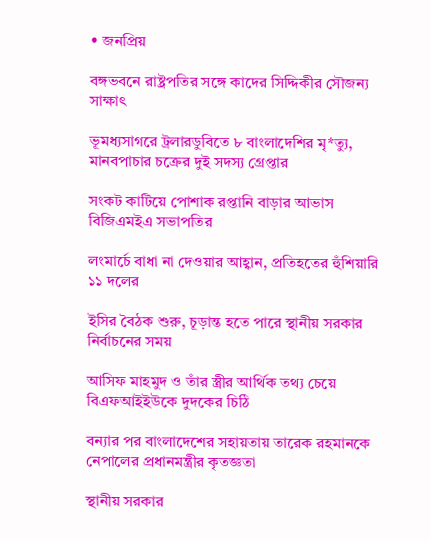• জনপ্রিয়

বঙ্গভবনে রাষ্ট্রপতির সঙ্গে কাদের সিদ্দিকীর সৌজন্য সাক্ষাৎ

ভূমধ্যসাগরে ট্রলারডুবিতে ৮ বাংলাদেশির মৃ*ত্যু, মানবপাচার চক্রের দুই সদস্য গ্রেপ্তার

সংকট কাটিয়ে পোশাক রপ্তানি বাড়ার আভাস বিজিএমইএ সভাপতির

লংমার্চে বাধা না দেওয়ার আহ্বান, প্রতিহতের হুঁশিয়ারি ১১ দলের

ইসির বৈঠক শুরু, চূড়ান্ত হতে পারে স্থানীয় সরকার নির্বাচনের সময়

আসিফ মাহমুদ ও তাঁর স্ত্রীর আর্থিক তথ্য চেয়ে বিএফআইইউকে দুদকের চিঠি

বন্যার পর বাংলাদেশের সহায়তায় তারেক রহমানকে নেপালের প্রধানমন্ত্রীর কৃতজ্ঞতা

স্থানীয় সরকার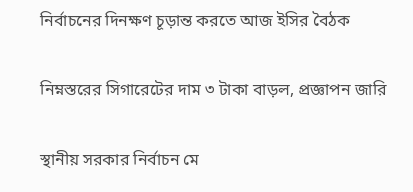নির্বাচনের দিনক্ষণ চূড়ান্ত করতে আজ ইসির বৈঠক

নিম্নস্তরের সিগারেটের দাম ৩ টাকা বাড়ল, প্রজ্ঞাপন জারি

স্থানীয় সরকার নির্বাচন মে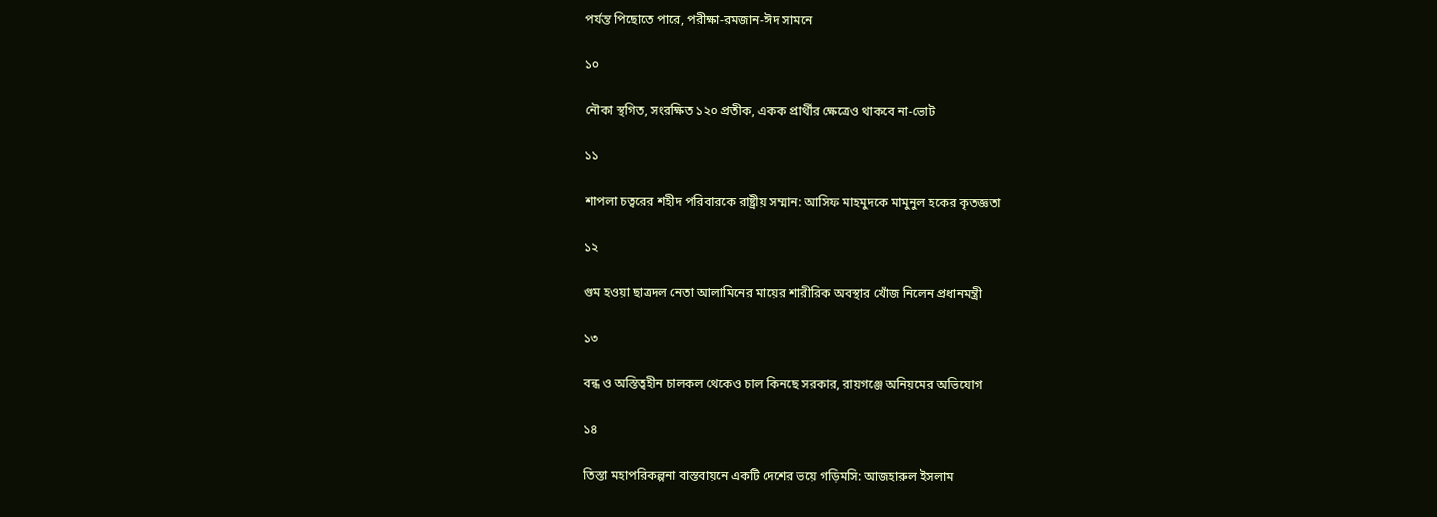পর্যন্ত পিছোতে পারে, পরীক্ষা-রমজান-ঈদ সামনে

১০

নৌকা স্থগিত, সংরক্ষিত ১২০ প্রতীক, একক প্রার্থীর ক্ষেত্রেও থাকবে না-ভোট

১১

শাপলা চত্বরের শহীদ পরিবারকে রাষ্ট্রীয় সম্মান: আসিফ মাহমুদকে মামুনুল হকের কৃতজ্ঞতা

১২

গুম হওয়া ছাত্রদল নেতা আলামিনের মায়ের শারীরিক অবস্থার খোঁজ নিলেন প্রধানমন্ত্রী

১৩

বন্ধ ও অস্তিত্বহীন চালকল থেকেও চাল কিনছে সরকার, রায়গঞ্জে অনিয়মের অভিযোগ

১৪

তিস্তা মহাপরিকল্পনা বাস্তবায়নে একটি দেশের ভয়ে গড়িমসি: আজহারুল ইসলাম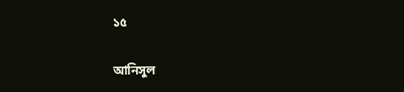১৫

আনিসুল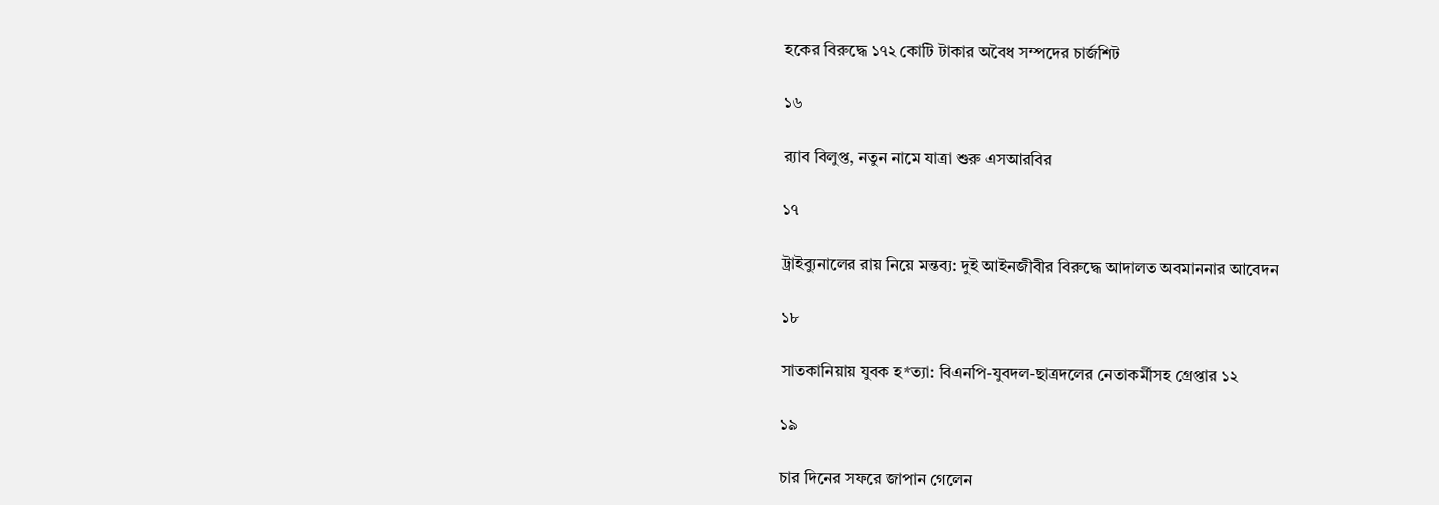হকের বিরুদ্ধে ১৭২ কোটি টাকার অবৈধ সম্পদের চার্জশিট

১৬

র‍্যাব বিলুপ্ত, নতুন নামে যাত্রা শুরু এসআরবির

১৭

ট্রাইব্যুনালের রায় নিয়ে মন্তব্য: দুই আইনজীবীর বিরুদ্ধে আদালত অবমাননার আবেদন

১৮

সাতকানিয়ায় যুবক হ*ত্যা: বিএনপি-যুবদল-ছাত্রদলের নেতাকর্মীসহ গ্রেপ্তার ১২

১৯

চার দিনের সফরে জাপান গেলেন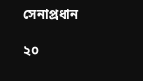সেনাপ্রধান

২০